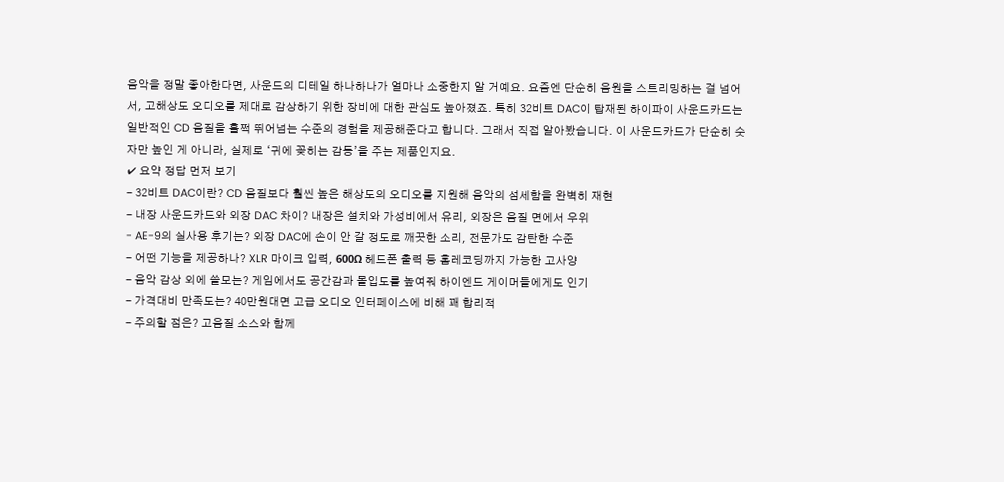음악을 정말 좋아한다면, 사운드의 디테일 하나하나가 얼마나 소중한지 알 거예요. 요즘엔 단순히 음원을 스트리밍하는 걸 넘어서, 고해상도 오디오를 제대로 감상하기 위한 장비에 대한 관심도 높아졌죠. 특히 32비트 DAC이 탑재된 하이파이 사운드카드는 일반적인 CD 음질을 훌쩍 뛰어넘는 수준의 경험을 제공해준다고 합니다. 그래서 직접 알아봤습니다. 이 사운드카드가 단순히 숫자만 높인 게 아니라, 실제로 ‘귀에 꽂히는 감동’을 주는 제품인지요.
✔ 요약 정답 먼저 보기
- 32비트 DAC이란? CD 음질보다 훨씬 높은 해상도의 오디오를 지원해 음악의 섬세함을 완벽히 재현
- 내장 사운드카드와 외장 DAC 차이? 내장은 설치와 가성비에서 유리, 외장은 음질 면에서 우위
- AE-9의 실사용 후기는? 외장 DAC에 손이 안 갈 정도로 깨끗한 소리, 전문가도 감탄한 수준
- 어떤 기능을 제공하나? XLR 마이크 입력, 600Ω 헤드폰 출력 등 홈레코딩까지 가능한 고사양
- 음악 감상 외에 쓸모는? 게임에서도 공간감과 몰입도를 높여줘 하이엔드 게이머들에게도 인기
- 가격대비 만족도는? 40만원대면 고급 오디오 인터페이스에 비해 꽤 합리적
- 주의할 점은? 고음질 소스와 함께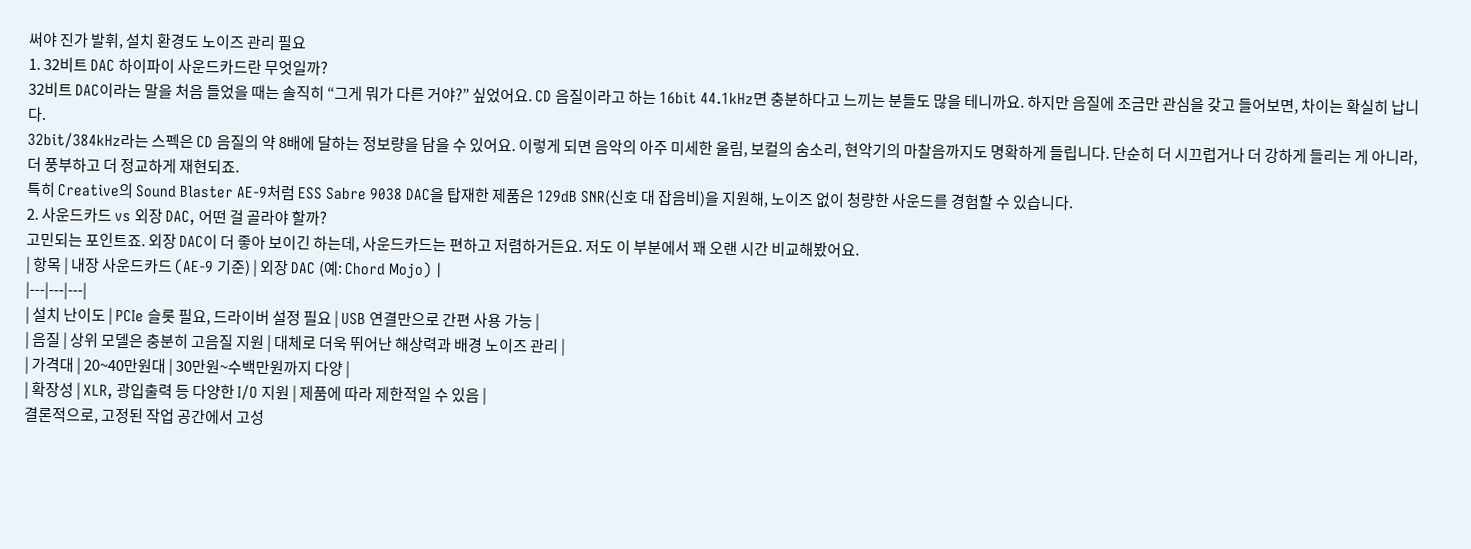써야 진가 발휘, 설치 환경도 노이즈 관리 필요
1. 32비트 DAC 하이파이 사운드카드란 무엇일까?
32비트 DAC이라는 말을 처음 들었을 때는 솔직히 “그게 뭐가 다른 거야?” 싶었어요. CD 음질이라고 하는 16bit 44.1kHz면 충분하다고 느끼는 분들도 많을 테니까요. 하지만 음질에 조금만 관심을 갖고 들어보면, 차이는 확실히 납니다.
32bit/384kHz라는 스펙은 CD 음질의 약 8배에 달하는 정보량을 담을 수 있어요. 이렇게 되면 음악의 아주 미세한 울림, 보컬의 숨소리, 현악기의 마찰음까지도 명확하게 들립니다. 단순히 더 시끄럽거나 더 강하게 들리는 게 아니라, 더 풍부하고 더 정교하게 재현되죠.
특히 Creative의 Sound Blaster AE-9처럼 ESS Sabre 9038 DAC을 탑재한 제품은 129dB SNR(신호 대 잡음비)을 지원해, 노이즈 없이 청량한 사운드를 경험할 수 있습니다.
2. 사운드카드 vs 외장 DAC, 어떤 걸 골라야 할까?
고민되는 포인트죠. 외장 DAC이 더 좋아 보이긴 하는데, 사운드카드는 편하고 저렴하거든요. 저도 이 부분에서 꽤 오랜 시간 비교해봤어요.
| 항목 | 내장 사운드카드 (AE-9 기준) | 외장 DAC (예: Chord Mojo) |
|---|---|---|
| 설치 난이도 | PCIe 슬롯 필요, 드라이버 설정 필요 | USB 연결만으로 간편 사용 가능 |
| 음질 | 상위 모델은 충분히 고음질 지원 | 대체로 더욱 뛰어난 해상력과 배경 노이즈 관리 |
| 가격대 | 20~40만원대 | 30만원~수백만원까지 다양 |
| 확장성 | XLR, 광입출력 등 다양한 I/O 지원 | 제품에 따라 제한적일 수 있음 |
결론적으로, 고정된 작업 공간에서 고성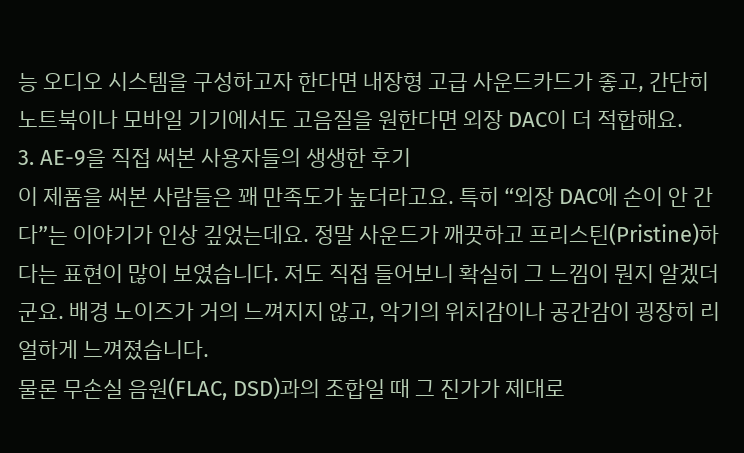능 오디오 시스템을 구성하고자 한다면 내장형 고급 사운드카드가 좋고, 간단히 노트북이나 모바일 기기에서도 고음질을 원한다면 외장 DAC이 더 적합해요.
3. AE-9을 직접 써본 사용자들의 생생한 후기
이 제품을 써본 사람들은 꽤 만족도가 높더라고요. 특히 “외장 DAC에 손이 안 간다”는 이야기가 인상 깊었는데요. 정말 사운드가 깨끗하고 프리스틴(Pristine)하다는 표현이 많이 보였습니다. 저도 직접 들어보니 확실히 그 느낌이 뭔지 알겠더군요. 배경 노이즈가 거의 느껴지지 않고, 악기의 위치감이나 공간감이 굉장히 리얼하게 느껴졌습니다.
물론 무손실 음원(FLAC, DSD)과의 조합일 때 그 진가가 제대로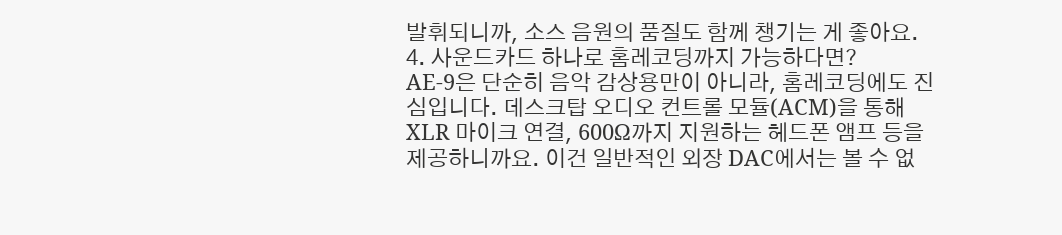발휘되니까, 소스 음원의 품질도 함께 챙기는 게 좋아요.
4. 사운드카드 하나로 홈레코딩까지 가능하다면?
AE-9은 단순히 음악 감상용만이 아니라, 홈레코딩에도 진심입니다. 데스크탑 오디오 컨트롤 모듈(ACM)을 통해 XLR 마이크 연결, 600Ω까지 지원하는 헤드폰 앰프 등을 제공하니까요. 이건 일반적인 외장 DAC에서는 볼 수 없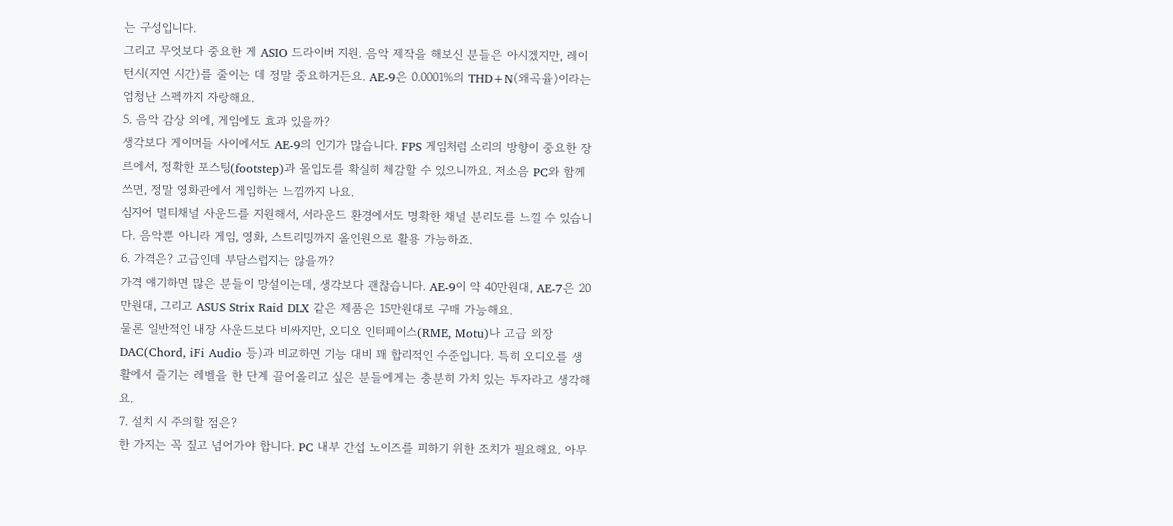는 구성입니다.
그리고 무엇보다 중요한 게 ASIO 드라이버 지원. 음악 제작을 해보신 분들은 아시겠지만, 레이턴시(지연 시간)를 줄이는 데 정말 중요하거든요. AE-9은 0.0001%의 THD+N(왜곡율)이라는 엄청난 스펙까지 자랑해요.
5. 음악 감상 외에, 게임에도 효과 있을까?
생각보다 게이머들 사이에서도 AE-9의 인기가 많습니다. FPS 게임처럼 소리의 방향이 중요한 장르에서, 정확한 포스팅(footstep)과 몰입도를 확실히 체감할 수 있으니까요. 저소음 PC와 함께 쓰면, 정말 영화관에서 게임하는 느낌까지 나요.
심지어 멀티채널 사운드를 지원해서, 서라운드 환경에서도 명확한 채널 분리도를 느낄 수 있습니다. 음악뿐 아니라 게임, 영화, 스트리밍까지 올인원으로 활용 가능하죠.
6. 가격은? 고급인데 부담스럽지는 않을까?
가격 얘기하면 많은 분들이 망설이는데, 생각보다 괜찮습니다. AE-9이 약 40만원대, AE-7은 20만원대, 그리고 ASUS Strix Raid DLX 같은 제품은 15만원대로 구매 가능해요.
물론 일반적인 내장 사운드보다 비싸지만, 오디오 인터페이스(RME, Motu)나 고급 외장 DAC(Chord, iFi Audio 등)과 비교하면 기능 대비 꽤 합리적인 수준입니다. 특히 오디오를 생활에서 즐기는 레벨을 한 단계 끌어올리고 싶은 분들에게는 충분히 가치 있는 투자라고 생각해요.
7. 설치 시 주의할 점은?
한 가지는 꼭 짚고 넘어가야 합니다. PC 내부 간섭 노이즈를 피하기 위한 조치가 필요해요. 아무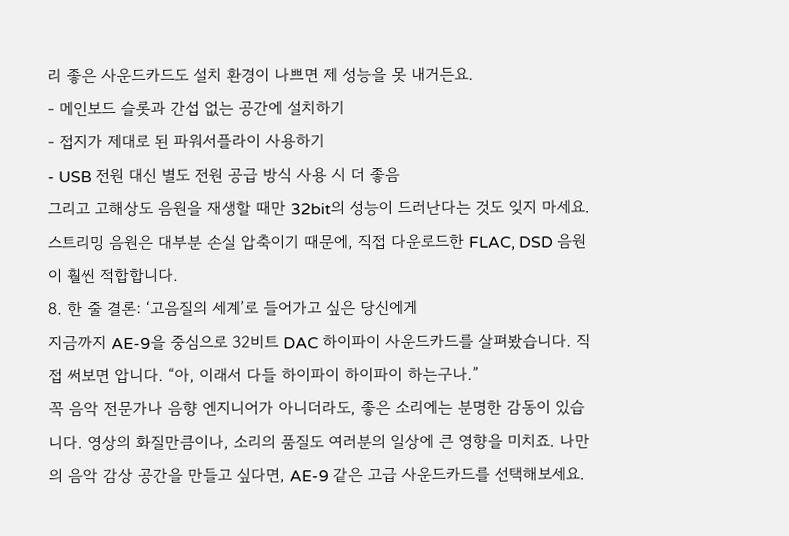리 좋은 사운드카드도 설치 환경이 나쁘면 제 성능을 못 내거든요.
- 메인보드 슬롯과 간섭 없는 공간에 설치하기
- 접지가 제대로 된 파워서플라이 사용하기
- USB 전원 대신 별도 전원 공급 방식 사용 시 더 좋음
그리고 고해상도 음원을 재생할 때만 32bit의 성능이 드러난다는 것도 잊지 마세요. 스트리밍 음원은 대부분 손실 압축이기 때문에, 직접 다운로드한 FLAC, DSD 음원이 훨씬 적합합니다.
8. 한 줄 결론: ‘고음질의 세계’로 들어가고 싶은 당신에게
지금까지 AE-9을 중심으로 32비트 DAC 하이파이 사운드카드를 살펴봤습니다. 직접 써보면 압니다. “아, 이래서 다들 하이파이 하이파이 하는구나.”
꼭 음악 전문가나 음향 엔지니어가 아니더라도, 좋은 소리에는 분명한 감동이 있습니다. 영상의 화질만큼이나, 소리의 품질도 여러분의 일상에 큰 영향을 미치죠. 나만의 음악 감상 공간을 만들고 싶다면, AE-9 같은 고급 사운드카드를 선택해보세요.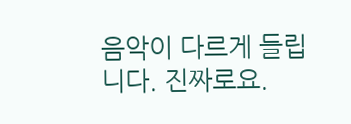음악이 다르게 들립니다. 진짜로요.